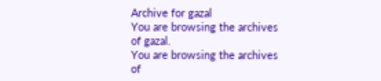Archive for gazal
You are browsing the archives of gazal.
You are browsing the archives of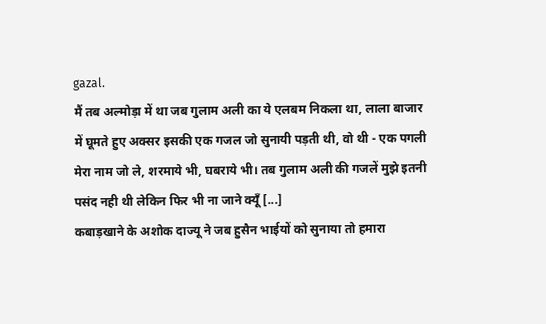gazal.
मैं तब अल्मोड़ा में था जब गुलाम अली का ये एलबम निकला था, लाला बाजार में घूमते हुए अक्सर इसकी एक गजल जो सुनायी पड़ती थी, वो थी - एक पगली मेरा नाम जो ले, शरमाये भी, घबराये भी। तब गुलाम अली की गजलें मुझे इतनी पसंद नही थी लेकिन फिर भी ना जाने क्यूँ [...]
कबाड़खाने के अशोक दाज्यू ने जब हुसैन भाईयों को सुनाया तो हमारा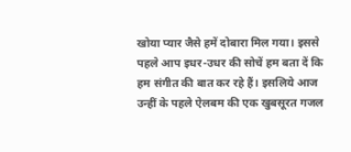खोया प्यार जैसे हमें दोबारा मिल गया। इससे पहले आप इधर-उधर की सोचें हम बता दें कि हम संगीत की बात कर रहे हैं। इसलिये आज उन्हीं के पहले ऐलबम की एक खुबसूरत गजल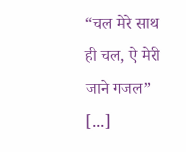“चल मेरे साथ ही चल, ऐ मेरी जाने गजल” [...]